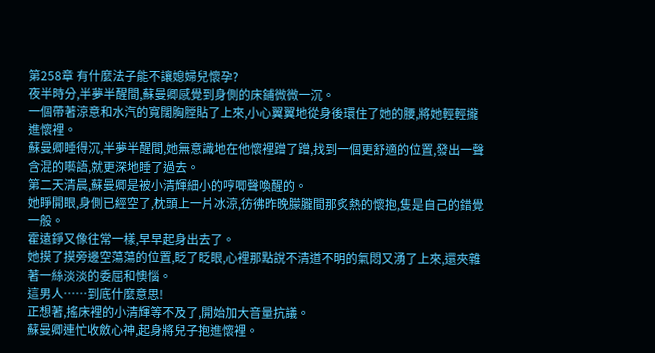第258章 有什麼法子能不讓媳婦兒懷孕?
夜半時分,半夢半醒間,蘇曼卿感覺到身側的床鋪微微一沉。
一個帶著涼意和水汽的寬闊胸膛貼了上來,小心翼翼地從身後環住了她的腰,將她輕輕攏進懷裡。
蘇曼卿睡得沉,半夢半醒間,她無意識地在他懷裡蹭了蹭,找到一個更舒適的位置,發出一聲含混的囈語,就更深地睡了過去。
第二天清晨,蘇曼卿是被小清輝細小的哼唧聲喚醒的。
她睜開眼,身側已經空了,枕頭上一片冰涼,彷彿昨晚朦朧間那炙熱的懷抱,隻是自己的錯覺一般。
霍遠錚又像往常一樣,早早起身出去了。
她摸了摸旁邊空蕩蕩的位置,眨了眨眼,心裡那點說不清道不明的氣悶又湧了上來,還夾雜著一絲淡淡的委屈和懊惱。
這男人……到底什麼意思!
正想著,搖床裡的小清輝等不及了,開始加大音量抗議。
蘇曼卿連忙收斂心神,起身將兒子抱進懷裡。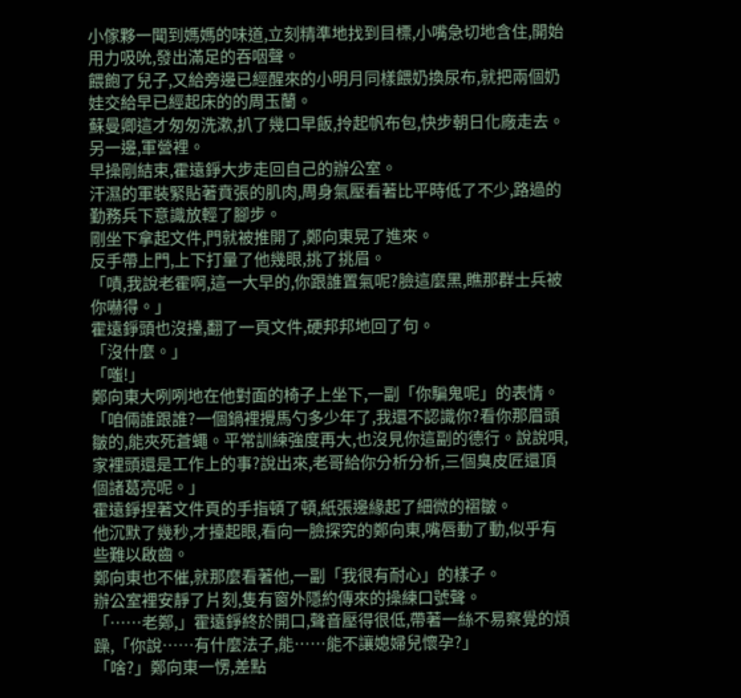小傢夥一聞到媽媽的味道,立刻精準地找到目標,小嘴急切地含住,開始用力吸吮,發出滿足的吞咽聲。
餵飽了兒子,又給旁邊已經醒來的小明月同樣餵奶換尿布,就把兩個奶娃交給早已經起床的的周玉蘭。
蘇曼卿這才匆匆洗漱,扒了幾口早飯,拎起帆布包,快步朝日化廠走去。
另一邊,軍營裡。
早操剛結束,霍遠錚大步走回自己的辦公室。
汗濕的軍裝緊貼著賁張的肌肉,周身氣壓看著比平時低了不少,路過的勤務兵下意識放輕了腳步。
剛坐下拿起文件,門就被推開了,鄭向東晃了進來。
反手帶上門,上下打量了他幾眼,挑了挑眉。
「嘖,我說老霍啊,這一大早的,你跟誰置氣呢?臉這麼黑,瞧那群士兵被你嚇得。」
霍遠錚頭也沒擡,翻了一頁文件,硬邦邦地回了句。
「沒什麼。」
「嗤!」
鄭向東大咧咧地在他對面的椅子上坐下,一副「你騙鬼呢」的表情。
「咱倆誰跟誰?一個鍋裡攪馬勺多少年了,我還不認識你?看你那眉頭皺的,能夾死蒼蠅。平常訓練強度再大,也沒見你這副的德行。說說唄,家裡頭還是工作上的事?說出來,老哥給你分析分析,三個臭皮匠還頂個諸葛亮呢。」
霍遠錚捏著文件頁的手指頓了頓,紙張邊緣起了細微的褶皺。
他沉默了幾秒,才擡起眼,看向一臉探究的鄭向東,嘴唇動了動,似乎有些難以啟齒。
鄭向東也不催,就那麼看著他,一副「我很有耐心」的樣子。
辦公室裡安靜了片刻,隻有窗外隱約傳來的操練口號聲。
「……老鄭,」霍遠錚終於開口,聲音壓得很低,帶著一絲不易察覺的煩躁,「你說……有什麼法子,能……能不讓媳婦兒懷孕?」
「啥?」鄭向東一愣,差點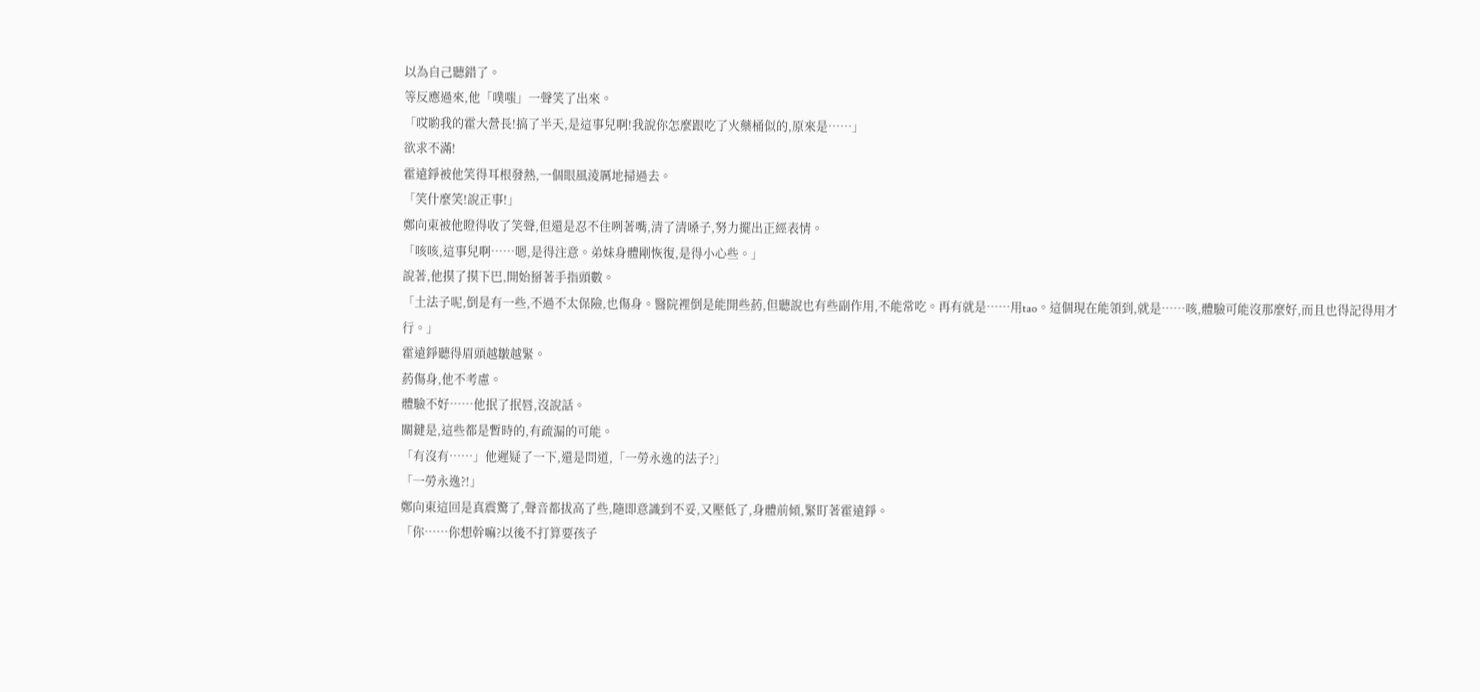以為自己聽錯了。
等反應過來,他「噗嗤」一聲笑了出來。
「哎喲我的霍大營長!搞了半天,是這事兒啊!我說你怎麼跟吃了火藥桶似的,原來是……」
欲求不滿!
霍遠錚被他笑得耳根發熱,一個眼風淩厲地掃過去。
「笑什麼笑!說正事!」
鄭向東被他瞪得收了笑聲,但還是忍不住咧著嘴,清了清嗓子,努力擺出正經表情。
「咳咳,這事兒啊……嗯,是得注意。弟妹身體剛恢復,是得小心些。」
說著,他摸了摸下巴,開始掰著手指頭數。
「土法子呢,倒是有一些,不過不太保險,也傷身。醫院裡倒是能開些葯,但聽說也有些副作用,不能常吃。再有就是……用tao。這個現在能領到,就是……咳,體驗可能沒那麼好,而且也得記得用才行。」
霍遠錚聽得眉頭越皺越緊。
葯傷身,他不考慮。
體驗不好……他抿了抿唇,沒說話。
關鍵是,這些都是暫時的,有疏漏的可能。
「有沒有……」他遲疑了一下,還是問道,「一勞永逸的法子?」
「一勞永逸?!」
鄭向東這回是真震驚了,聲音都拔高了些,隨即意識到不妥,又壓低了,身體前傾,緊盯著霍遠錚。
「你……你想幹嘛?以後不打算要孩子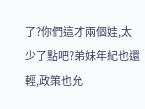了?你們這才兩個娃,太少了點吧?弟妹年紀也還輕,政策也允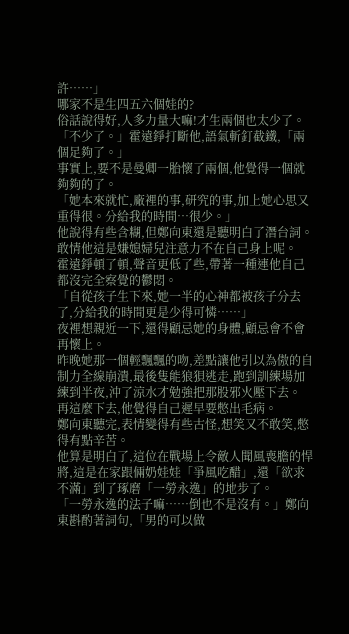許……」
哪家不是生四五六個娃的?
俗話說得好,人多力量大嘛!才生兩個也太少了。
「不少了。」霍遠錚打斷他,語氣斬釘截鐵,「兩個足夠了。」
事實上,要不是曼卿一胎懷了兩個,他覺得一個就夠夠的了。
「她本來就忙,廠裡的事,研究的事,加上她心思又重得很。分給我的時間…很少。」
他說得有些含糊,但鄭向東還是聽明白了潛台詞。
敢情他這是嫌媳婦兒注意力不在自己身上呢。
霍遠錚頓了頓,聲音更低了些,帶著一種連他自己都沒完全察覺的鬱悶。
「自從孩子生下來,她一半的心神都被孩子分去了,分給我的時間更是少得可憐……」
夜裡想親近一下,還得顧忌她的身體,顧忌會不會再懷上。
昨晚她那一個輕飄飄的吻,差點讓他引以為傲的自制力全線崩潰,最後隻能狼狽逃走,跑到訓練場加練到半夜,沖了涼水才勉強把那股邪火壓下去。
再這麼下去,他覺得自己遲早要憋出毛病。
鄭向東聽完,表情變得有些古怪,想笑又不敢笑,憋得有點辛苦。
他算是明白了,這位在戰場上令敵人聞風喪膽的悍將,這是在家跟倆奶娃娃「爭風吃醋」,還「欲求不滿」到了琢磨「一勞永逸」的地步了。
「一勞永逸的法子嘛……倒也不是沒有。」鄭向東斟酌著詞句,「男的可以做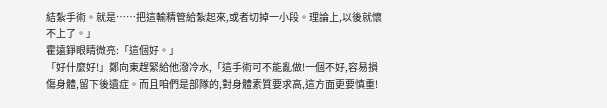結紮手術。就是……把這輸精管給紮起來,或者切掉一小段。理論上,以後就懷不上了。」
霍遠錚眼睛微亮:「這個好。」
「好什麼好!」鄭向東趕緊給他潑冷水,「這手術可不能亂做!一個不好,容易損傷身體,留下後遺症。而且咱們是部隊的,對身體素質要求高,這方面更要慎重!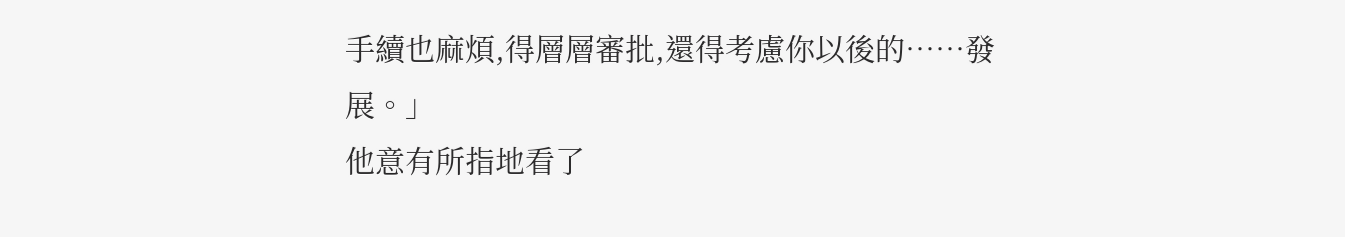手續也麻煩,得層層審批,還得考慮你以後的……發展。」
他意有所指地看了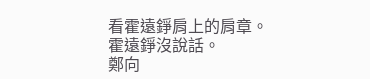看霍遠錚肩上的肩章。
霍遠錚沒說話。
鄭向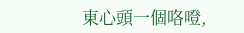東心頭一個咯噔,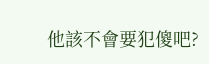他該不會要犯傻吧?